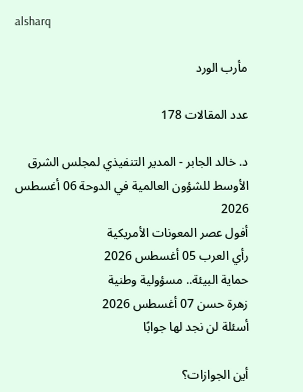alsharq

مأرب الورد

عدد المقالات 178

د. خالد الجابر - المدير التنفيذي لمجلس الشرق الأوسط للشؤون العالمية في الدوحة 06 أغسطس 2026
أفول عصر المعونات الأمريكية
رأي العرب 05 أغسطس 2026
حماية البيئة.. مسؤولية وطنية
زهرة حسن 07 أغسطس 2026
أسئلة لن نجد لها جوابًا

أين الجوازات؟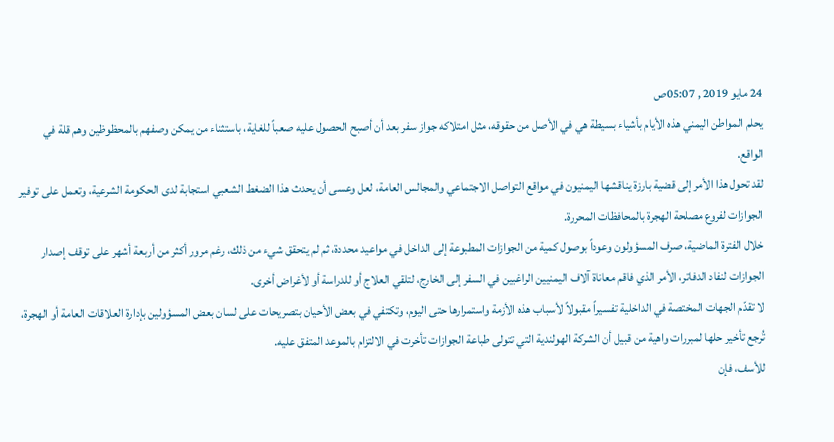24 مايو 2019 , 05:07ص
يحلم المواطن اليمني هذه الأيام بأشياء بسيطة هي في الأصل من حقوقه، مثل امتلاكه جواز سفر بعد أن أصبح الحصول عليه صعباً للغاية، باستثناء من يمكن وصفهم بالمحظوظين وهم قلة في الواقع.
لقد تحول هذا الأمر إلى قضية بارزة يناقشها اليمنيون في مواقع التواصل الاجتماعي والمجالس العامة، لعل وعسى أن يحدث هذا الضغط الشعبي استجابة لدى الحكومة الشرعية، وتعمل على توفير الجوازات لفروع مصلحة الهجرة بالمحافظات المحررة.
خلال الفترة الماضية، صرف المسؤولون وعوداً بوصول كمية من الجوازات المطبوعة إلى الداخل في مواعيد محددة، ثم لم يتحقق شيء من ذلك، رغم مرور أكثر من أربعة أشهر على توقف إصدار الجوازات لنفاد الدفاتر، الأمر الذي فاقم معاناة آلاف اليمنيين الراغبين في السفر إلى الخارج، لتلقي العلاج أو للدراسة أو لأغراض أخرى.
لا تقدّم الجهات المختصة في الداخلية تفسيراً مقبولاً لأسباب هذه الأزمة واستمرارها حتى اليوم، وتكتفي في بعض الأحيان بتصريحات على لسان بعض المسؤولين بإدارة العلاقات العامة أو الهجرة، تُرجع تأخير حلها لمبررات واهية من قبيل أن الشركة الهولندية التي تتولى طباعة الجوازات تأخرت في الالتزام بالموعد المتفق عليه.
للأسف، فإن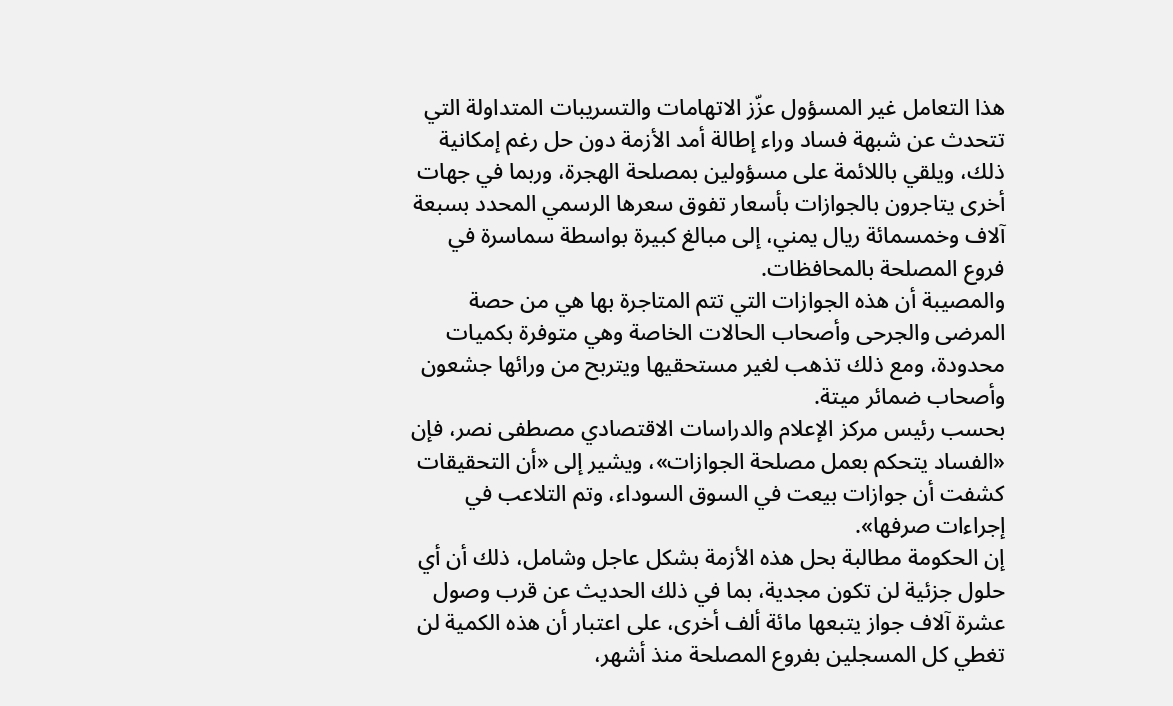هذا التعامل غير المسؤول عزّز الاتهامات والتسريبات المتداولة التي تتحدث عن شبهة فساد وراء إطالة أمد الأزمة دون حل رغم إمكانية ذلك، ويلقي باللائمة على مسؤولين بمصلحة الهجرة، وربما في جهات أخرى يتاجرون بالجوازات بأسعار تفوق سعرها الرسمي المحدد بسبعة آلاف وخمسمائة ريال يمني، إلى مبالغ كبيرة بواسطة سماسرة في فروع المصلحة بالمحافظات.
والمصيبة أن هذه الجوازات التي تتم المتاجرة بها هي من حصة المرضى والجرحى وأصحاب الحالات الخاصة وهي متوفرة بكميات محدودة، ومع ذلك تذهب لغير مستحقيها ويتربح من ورائها جشعون وأصحاب ضمائر ميتة.
بحسب رئيس مركز الإعلام والدراسات الاقتصادي مصطفى نصر، فإن «الفساد يتحكم بعمل مصلحة الجوازات»، ويشير إلى «أن التحقيقات كشفت أن جوازات بيعت في السوق السوداء، وتم التلاعب في إجراءات صرفها».
إن الحكومة مطالبة بحل هذه الأزمة بشكل عاجل وشامل، ذلك أن أي حلول جزئية لن تكون مجدية، بما في ذلك الحديث عن قرب وصول عشرة آلاف جواز يتبعها مائة ألف أخرى، على اعتبار أن هذه الكمية لن تغطي كل المسجلين بفروع المصلحة منذ أشهر،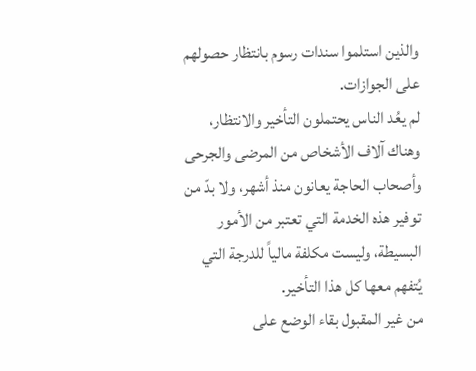والذين استلموا سندات رسوم بانتظار حصولهم على الجوازات.
لم يعُد الناس يحتملون التأخير والانتظار، وهناك آلاف الأشخاص من المرضى والجرحى وأصحاب الحاجة يعانون منذ أشهر، ولا بدّ من توفير هذه الخدمة التي تعتبر من الأمور البسيطة، وليست مكلفة مالياً للدرجة التي يُتفهم معها كل هذا التأخير.
من غير المقبول بقاء الوضع على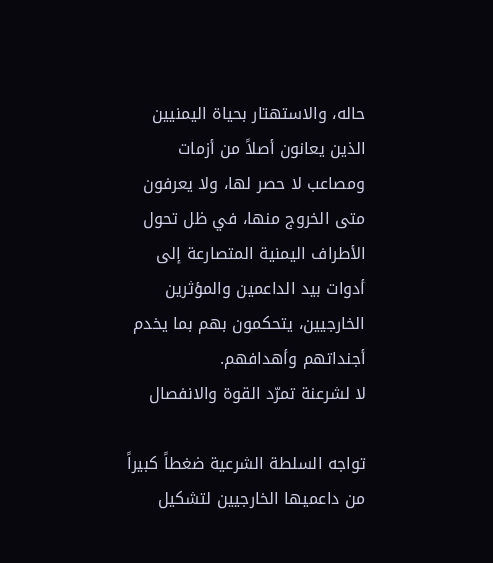حاله، والاستهتار بحياة اليمنيين الذين يعانون أصلاً من أزمات ومصاعب لا حصر لها، ولا يعرفون متى الخروج منها، في ظل تحول الأطراف اليمنية المتصارعة إلى أدوات بيد الداعمين والمؤثرين الخارجيين، يتحكمون بهم بما يخدم أجنداتهم وأهدافهم.
لا لشرعنة تمرّد القوة والانفصال

تواجه السلطة الشرعية ضغطاً كبيراً من داعميها الخارجيين لتشكيل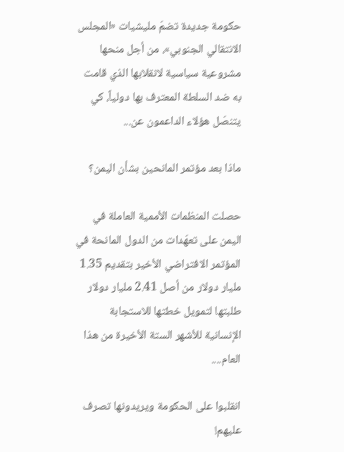حكومة جديدة تضمّ مليشيات «المجلس الانتقالي الجنوبي»، من أجل منحها مشروعية سياسية لانقلابها الذي قامت به ضد السلطة المعترف بها دولياً، كي يتنصّل هؤلاء الداعمون عن...

ماذا بعد مؤتمر المانحين بشأن اليمن؟

حصلت المنظمات الأممية العاملة في اليمن على تعهّدات من الدول المانحة في المؤتمر الافتراضي الأخير بتقديم 1.35 مليار دولار من أصل 2.41 مليار دولار طلبتها لتمويل خطتها للاستجابة الإنسانية للأشهر الستة الأخيرة من هذا العام....

انقلبوا على الحكومة ويريدونها تصرف عليهم!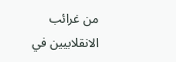من غرائب الانقلابيين في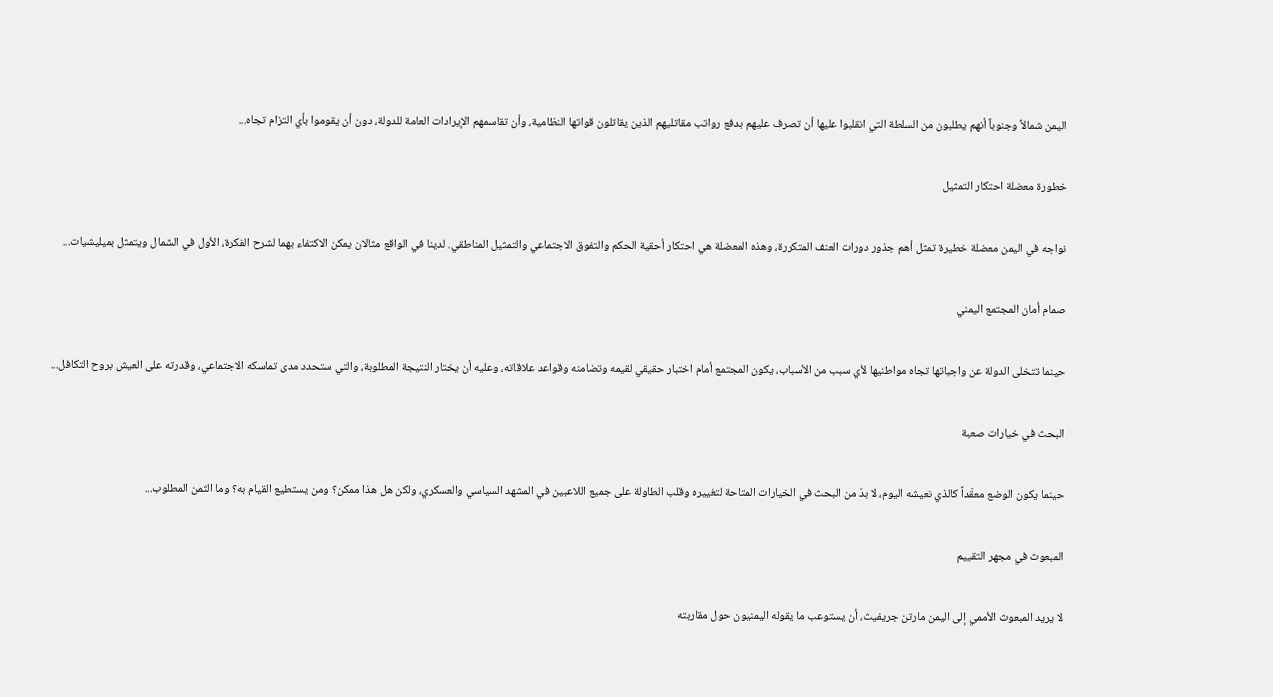اليمن شمالاً وجنوباً أنهم يطلبون من السلطة التي انقلبوا عليها أن تصرف عليهم بدفع رواتب مقاتليهم الذين يقاتلون قواتها النظامية، وأن تقاسمهم الإيرادات العامة للدولة، دون أن يقوموا بأي التزام تجاه...

خطورة معضلة احتكار التمثيل

نواجه في اليمن معضلة خطيرة تمثل أهم جذور دورات العنف المتكررة، وهذه المعضلة هي احتكار أحقية الحكم والتفوق الاجتماعي والتمثيل المناطقي. لدينا في الواقع مثالان يمكن الاكتفاء بهما لشرح الفكرة، الأول في الشمال ويتمثل بميليشيات...

صمام أمان المجتمع اليمني

حينما تتخلى الدولة عن واجباتها تجاه مواطنيها لأي سبب من الأسباب، يكون المجتمع أمام اختبار حقيقي لقيمه وتضامنه وقواعد علاقاته، وعليه أن يختار النتيجة المطلوبة، والتي ستحدد مدى تماسكه الاجتماعي، وقدرته على العيش بروح التكافل...

البحث في خيارات صعبة

حينما يكون الوضع معقّداً كالذي نعيشه اليوم، لا بدّ من البحث في الخيارات المتاحة لتغييره وقلب الطاولة على جميع اللاعبين في المشهد السياسي والعسكري، ولكن هل هذا ممكن؟ ومن يستطيع القيام به؟ وما الثمن المطلوب...

المبعوث في مجهر التقييم

لا يريد المبعوث الأممي إلى اليمن مارتن جريفيث، أن يستوعب ما يقوله اليمنيون حول مقاربته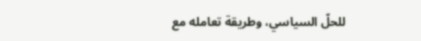للحلّ السياسي، وطريقة تعامله مع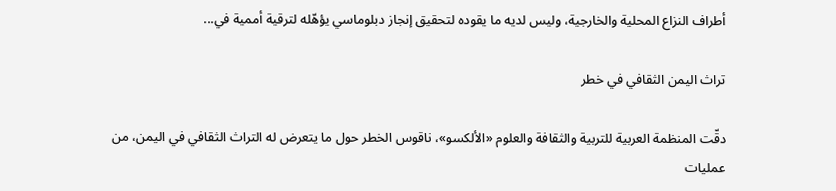أطراف النزاع المحلية والخارجية، وليس لديه ما يقوده لتحقيق إنجاز دبلوماسي يؤهّله لترقية أممية في...

تراث اليمن الثقافي في خطر

دقّت المنظمة العربية للتربية والثقافة والعلوم «الألكسو»، ناقوس الخطر حول ما يتعرض له التراث الثقافي في اليمن، من عمليات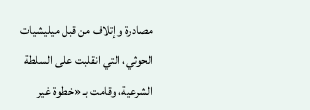مصادرة وإتلاف من قبل ميليشيات الحوثي، التي انقلبت على السلطة الشرعية، وقامت بـ «خطوة غير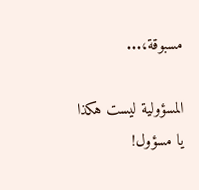مسبوقة،...

المسؤولية ليست هكذا يا مسؤول!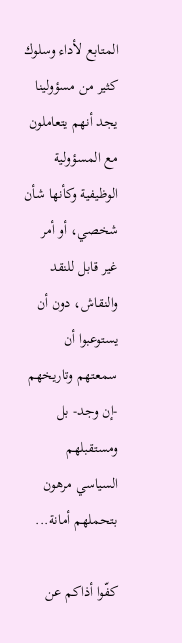المتابع لأداء وسلوك كثير من مسؤولينا يجد أنهم يتعاملون مع المسؤولية الوظيفية وكأنها شأن شخصي، أو أمر غير قابل للنقد والنقاش، دون أن يستوعبوا أن سمعتهم وتاريخهم -إن وجد- بل ومستقبلهم السياسي مرهون بتحملهم أمانة...

كفّوا أذاكم عن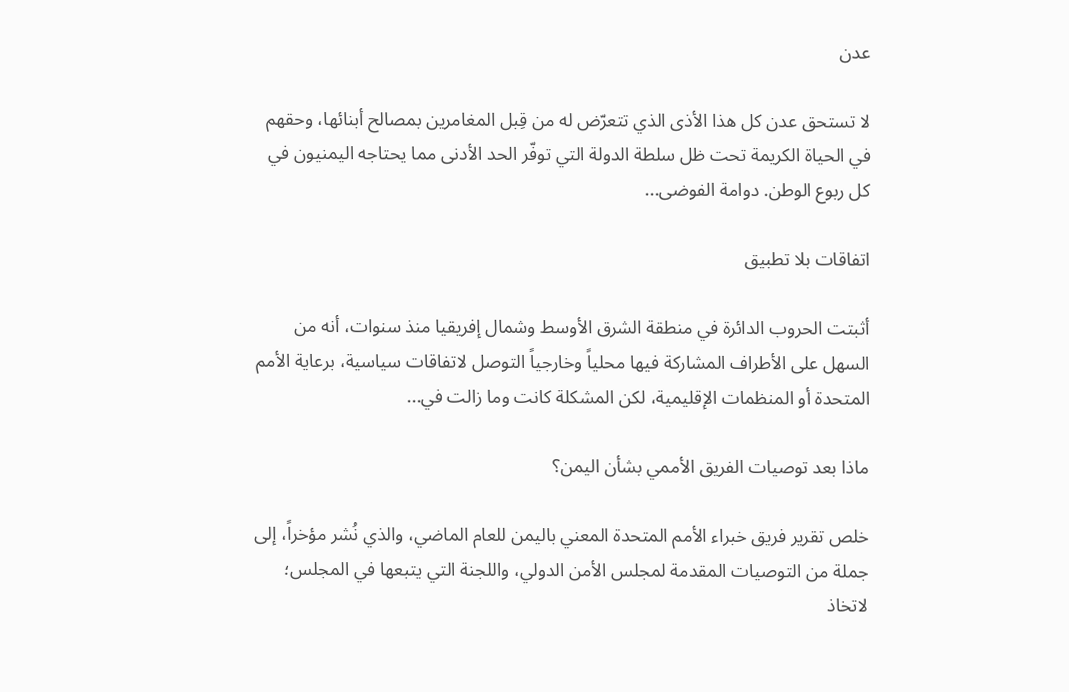عدن

لا تستحق عدن كل هذا الأذى الذي تتعرّض له من قِبل المغامرين بمصالح أبنائها، وحقهم في الحياة الكريمة تحت ظل سلطة الدولة التي توفّر الحد الأدنى مما يحتاجه اليمنيون في كل ربوع الوطن. دوامة الفوضى...

اتفاقات بلا تطبيق

أثبتت الحروب الدائرة في منطقة الشرق الأوسط وشمال إفريقيا منذ سنوات، أنه من السهل على الأطراف المشاركة فيها محلياً وخارجياً التوصل لاتفاقات سياسية، برعاية الأمم المتحدة أو المنظمات الإقليمية، لكن المشكلة كانت وما زالت في...

ماذا بعد توصيات الفريق الأممي بشأن اليمن؟

خلص تقرير فريق خبراء الأمم المتحدة المعني باليمن للعام الماضي، والذي نُشر مؤخراً، إلى جملة من التوصيات المقدمة لمجلس الأمن الدولي، واللجنة التي يتبعها في المجلس؛ لاتخاذ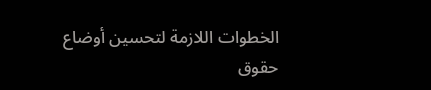الخطوات اللازمة لتحسين أوضاع حقوق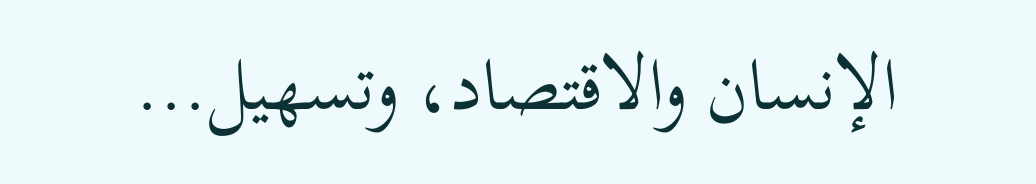الإنسان والاقتصاد، وتسهيل...